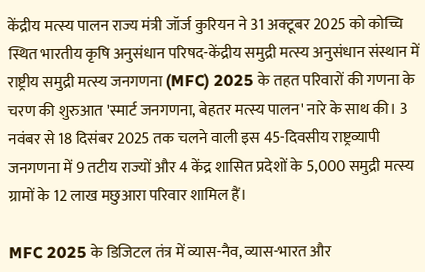केंद्रीय मत्स्य पालन राज्य मंत्री जॉर्ज कुरियन ने 31 अक्टूबर 2025 को कोच्चि स्थित भारतीय कृषि अनुसंधान परिषद-केंद्रीय समुद्री मत्स्य अनुसंधान संस्थान में राष्ट्रीय समुद्री मत्स्य जनगणना (MFC) 2025 के तहत परिवारों की गणना के चरण की शुरुआत 'स्मार्ट जनगणना, बेहतर मत्स्य पालन' नारे के साथ की। 3 नवंबर से 18 दिसंबर 2025 तक चलने वाली इस 45-दिवसीय राष्ट्रव्यापी जनगणना में 9 तटीय राज्यों और 4 केंद्र शासित प्रदेशों के 5,000 समुद्री मत्स्य ग्रामों के 12 लाख मछुआरा परिवार शामिल हैं।

MFC 2025 के डिजिटल तंत्र में व्यास-नैव, व्यास-भारत और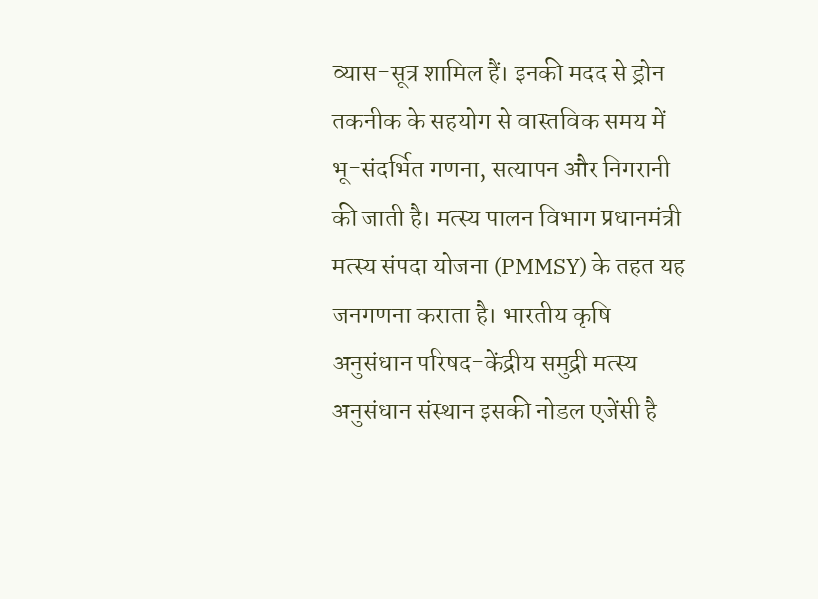व्यास-सूत्र शामिल हैं। इनकी मदद से ड्रोन तकनीक के सहयोग से वास्तविक समय में भू-संदर्भित गणना, सत्यापन और निगरानी की जाती है। मत्स्य पालन विभाग प्रधानमंत्री मत्स्य संपदा योजना (PMMSY) के तहत यह जनगणना कराता है। भारतीय कृषि अनुसंधान परिषद-केंद्रीय समुद्री मत्स्य अनुसंधान संस्थान इसकी नोडल एजेंसी है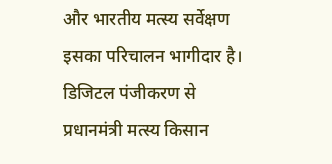और भारतीय मत्स्य सर्वेक्षण इसका परिचालन भागीदार है। डिजिटल पंजीकरण से प्रधानमंत्री मत्स्य किसान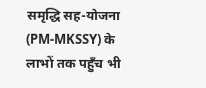समृद्धि सह-योजना (PM-MKSSY) के लाभों तक पहुँच भी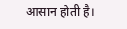आसान होती है।